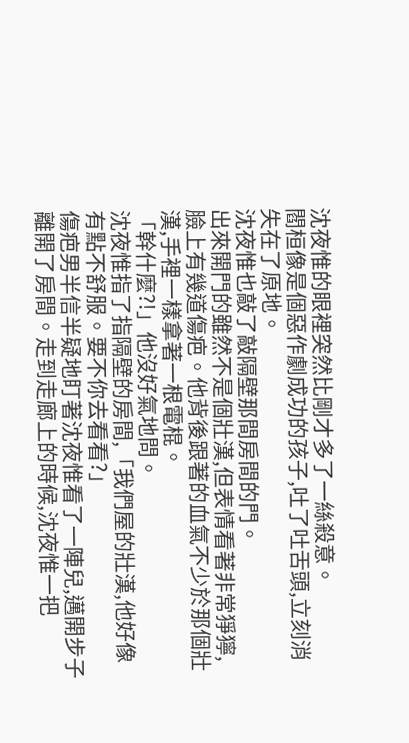沈夜惟的眼裡突然比剛才多了一絲殺意。
閻桓像是個惡作劇成功的孩子,吐了吐舌頭,立刻消失在了原地。
沈夜惟也敲了敲隔壁那間房間的門。
出來開門的雖然不是個壯漢,但表情看著非常猙獰,臉上有幾道傷疤。他背後跟著的血氣不少於那個壯漢,手裡一樣拿著一根電棍。
「幹什麼?!」他沒好氣地問。
沈夜惟指了指隔壁的房間,「我們屋的壯漢,他好像有點不舒服。要不你去看看?」
傷疤男半信半疑地盯著沈夜惟看了一陣兒,邁開步子離開了房間。走到走廊上的時候,沈夜惟一把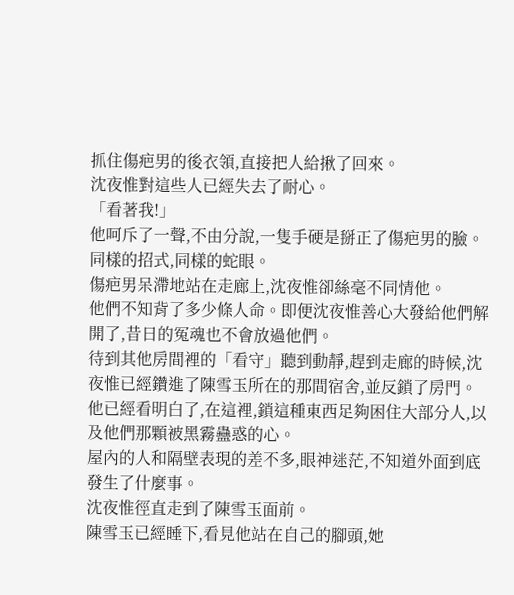抓住傷疤男的後衣領,直接把人給揪了回來。
沈夜惟對這些人已經失去了耐心。
「看著我!」
他呵斥了一聲,不由分說,一隻手硬是掰正了傷疤男的臉。
同樣的招式,同樣的蛇眼。
傷疤男呆滯地站在走廊上,沈夜惟卻絲毫不同情他。
他們不知背了多少條人命。即便沈夜惟善心大發給他們解開了,昔日的冤魂也不會放過他們。
待到其他房間裡的「看守」聽到動靜,趕到走廊的時候,沈夜惟已經鑽進了陳雪玉所在的那間宿舍,並反鎖了房門。
他已經看明白了,在這裡,鎖這種東西足夠困住大部分人,以及他們那顆被黑霧蠱惑的心。
屋內的人和隔壁表現的差不多,眼神迷茫,不知道外面到底發生了什麼事。
沈夜惟徑直走到了陳雪玉面前。
陳雪玉已經睡下,看見他站在自己的腳頭,她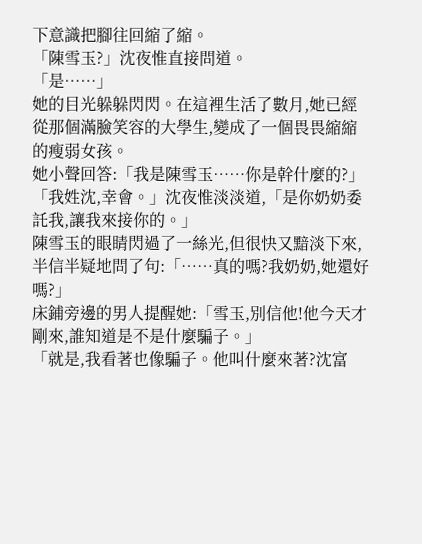下意識把腳往回縮了縮。
「陳雪玉?」沈夜惟直接問道。
「是……」
她的目光躲躲閃閃。在這裡生活了數月,她已經從那個滿臉笑容的大學生,變成了一個畏畏縮縮的瘦弱女孩。
她小聲回答:「我是陳雪玉……你是幹什麼的?」
「我姓沈,幸會。」沈夜惟淡淡道,「是你奶奶委託我,讓我來接你的。」
陳雪玉的眼睛閃過了一絲光,但很快又黯淡下來,半信半疑地問了句:「……真的嗎?我奶奶,她還好嗎?」
床鋪旁邊的男人提醒她:「雪玉,別信他!他今天才剛來,誰知道是不是什麼騙子。」
「就是,我看著也像騙子。他叫什麼來著?沈富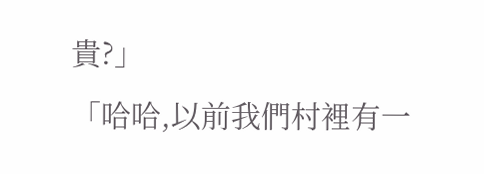貴?」
「哈哈,以前我們村裡有一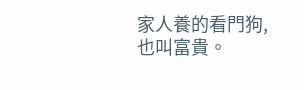家人養的看門狗,也叫富貴。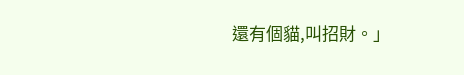還有個貓,叫招財。」